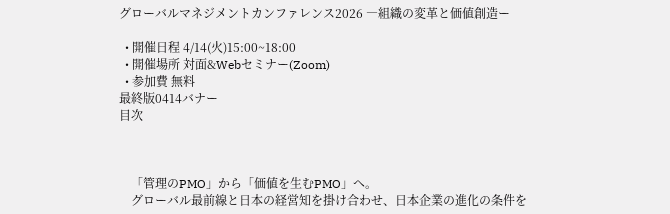グローバルマネジメントカンファレンス2026 ―組織の変革と価値創造ー

  • 開催日程 4/14(火)15:00~18:00
  • 開催場所 対面&Webセミナー(Zoom)
  • 参加費 無料
最終版0414バナー
目次



    「管理のPMO」から「価値を生むPMO」へ。
    グローバル最前線と日本の経営知を掛け合わせ、日本企業の進化の条件を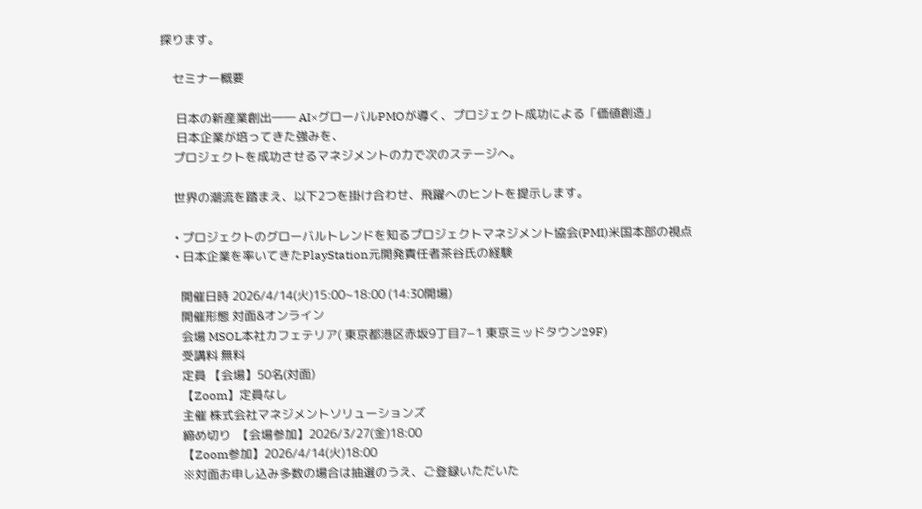探ります。

    セミナー概要

     日本の新産業創出―― AI×グローバルPMOが導く、プロジェクト成功による「価値創造」
     日本企業が培ってきた強みを、
    プロジェクトを成功させるマネジメントの力で次のステージへ。

    世界の潮流を踏まえ、以下2つを掛け合わせ、飛躍へのヒントを提示します。

    • プロジェクトのグローバルトレンドを知るプロジェクトマネジメント協会(PMI)米国本部の視点
    • 日本企業を率いてきたPlayStation元開発責任者茶谷氏の経験

      開催日時 2026/4/14(火)15:00~18:00 (14:30開場)
      開催形態 対面&オンライン
      会場 MSOL本社カフェテリア( 東京都港区赤坂9丁目7−1 東京ミッドタウン29F)
      受講料 無料
      定員 【会場】50名(対面)
      【Zoom】定員なし
      主催 株式会社マネジメントソリューションズ
      締め切り  【会場参加】2026/3/27(金)18:00
      【Zoom参加】2026/4/14(火)18:00
      ※対面お申し込み多数の場合は抽選のうえ、ご登録いただいた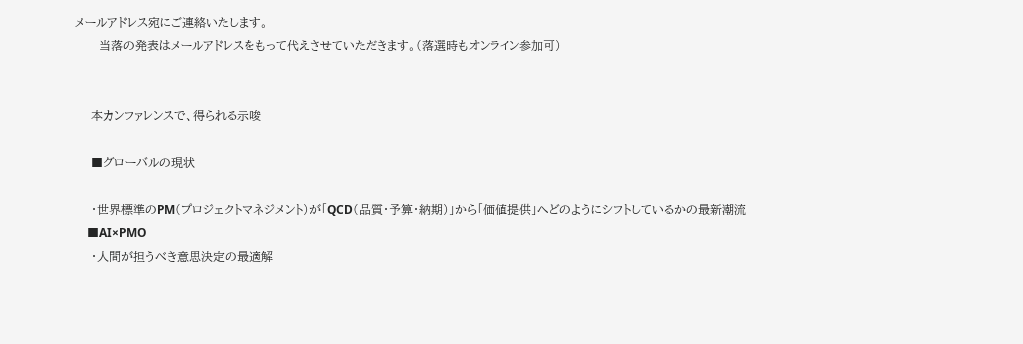メールアドレス宛にご連絡いたします。
      当落の発表はメールアドレスをもって代えさせていただきます。(落選時もオンライン参加可)


    本カンファレンスで、得られる示唆

    ■グローバルの現状

    ・世界標準のPM(プロジェクトマネジメント)が「QCD(品質・予算・納期)」から「価値提供」へどのようにシフトしているかの最新潮流
    ■AI×PMO
    ・人間が担うべき意思決定の最適解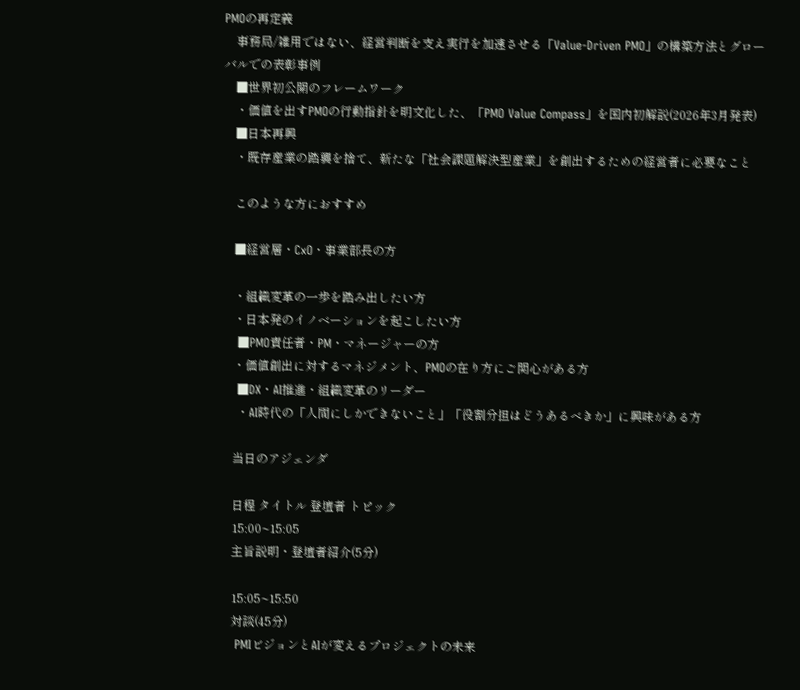PMOの再定義
    事務局/雑用ではない、経営判断を支え実行を加速させる「Value-Driven PMO」の構築方法とグローバルでの表彰事例
    ■世界初公開のフレームワーク
    ・価値を出すPMOの行動指針を明文化した、「PMO Value Compass」を国内初解説(2026年3月発表)
    ■日本再興
    ・既存産業の踏襲を捨て、新たな「社会課題解決型産業」を創出するための経営者に必要なこと

    このような方におすすめ

    ■経営層・CxO・事業部長の方

    ・組織変革の一歩を踏み出したい方
    ・日本発のイノベーションを起こしたい方
    ■PMO責任者・PM・マネージャーの方
    ・価値創出に対するマネジメント、PMOの在り方にご関心がある方
    ■DX・AI推進・組織変革のリーダー
    ・AI時代の「人間にしかできないこと」「役割分担はどうあるべきか」に興味がある方

    当日のアジェンダ

    日程 タイトル 登壇者 トピック
    15:00~15:05
    主旨説明・登壇者紹介(5分)

    15:05~15:50
    対談(45分)
    PMIビジョンとAIが変えるプロジェクトの未来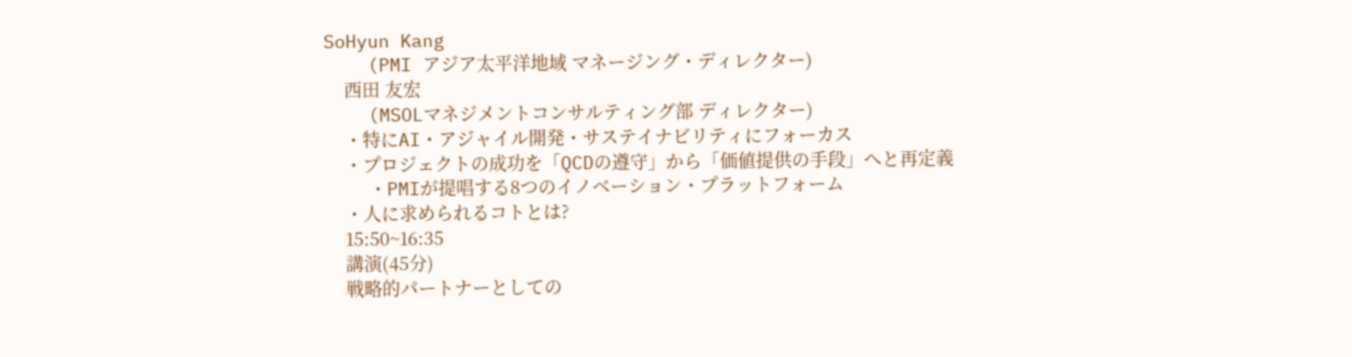SoHyun Kang
    (PMI アジア太平洋地域 マネージング・ディレクター)
    西田 友宏
    (MSOLマネジメントコンサルティング部 ディレクター)
    ・特にAI・アジャイル開発・サステイナビリティにフォーカス
    ・プロジェクトの成功を「QCDの遵守」から「価値提供の手段」へと再定義
    ・PMIが提唱する8つのイノベーション・プラットフォーム
    ・人に求められるコトとは?
    15:50~16:35
    講演(45分)
    戦略的パートナーとしての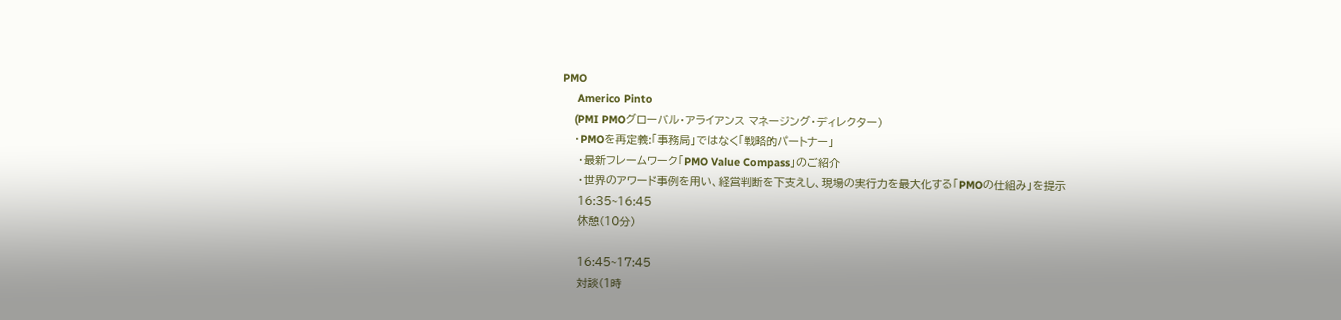PMO
     Americo Pinto
    (PMI PMOグローバル・アライアンス マネージング・ディレクター)
    ・PMOを再定義:「事務局」ではなく「戦略的パートナー」
    ・最新フレームワーク「PMO Value Compass」のご紹介
    ・世界のアワード事例を用い、経営判断を下支えし、現場の実行力を最大化する「PMOの仕組み」を提示
    16:35~16:45
    休憩(10分)

    16:45~17:45
    対談(1時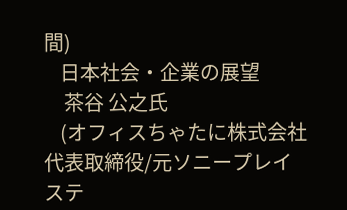間)
    日本社会・企業の展望
     茶谷 公之氏
    (オフィスちゃたに株式会社 代表取締役/元ソニープレイステ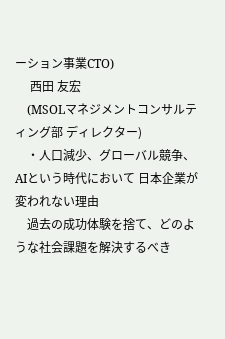ーション事業CTO)
     西田 友宏
    (MSOLマネジメントコンサルティング部 ディレクター)
    ・人口減少、グローバル競争、AIという時代において 日本企業が変われない理由
    過去の成功体験を捨て、どのような社会課題を解決するべき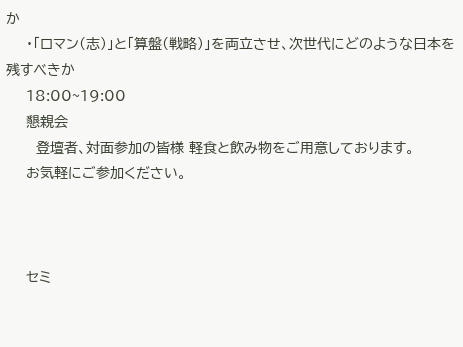か
    ・「ロマン(志)」と「算盤(戦略)」を両立させ、次世代にどのような日本を残すべきか
    18:00~19:00
    懇親会
      登壇者、対面参加の皆様 軽食と飲み物をご用意しております。
    お気軽にご参加ください。



    セミ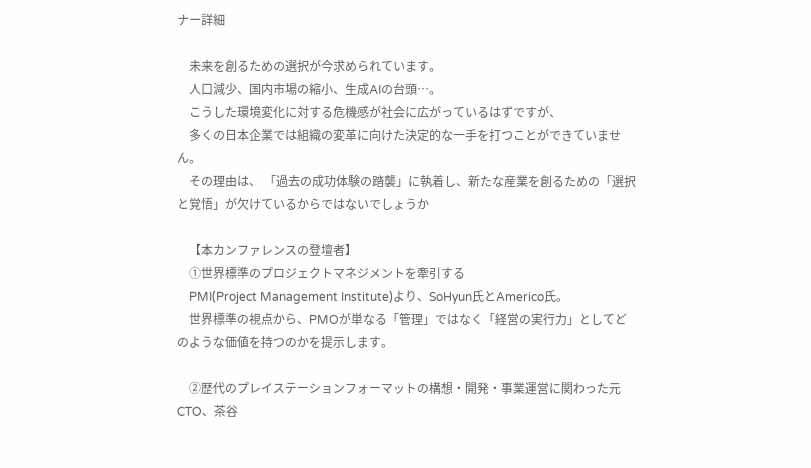ナー詳細

    未来を創るための選択が今求められています。
    人口減少、国内市場の縮小、生成AIの台頭…。
    こうした環境変化に対する危機感が社会に広がっているはずですが、
    多くの日本企業では組織の変革に向けた決定的な一手を打つことができていません。
    その理由は、 「過去の成功体験の踏襲」に執着し、新たな産業を創るための「選択と覚悟」が欠けているからではないでしょうか

    【本カンファレンスの登壇者】
    ①世界標準のプロジェクトマネジメントを牽引する
    PMI(Project Management Institute)より、SoHyun氏とAmerico氏。
    世界標準の視点から、PMOが単なる「管理」ではなく「経営の実行力」としてどのような価値を持つのかを提示します。

    ②歴代のプレイステーションフォーマットの構想・開発・事業運営に関わった元CTO、茶谷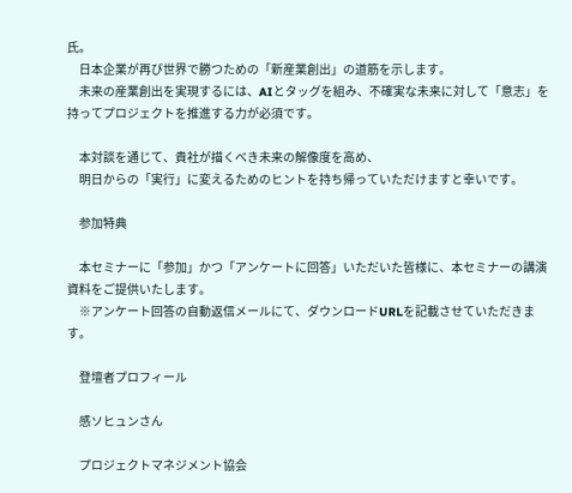氏。
    日本企業が再び世界で勝つための「新産業創出」の道筋を示します。
    未来の産業創出を実現するには、AIとタッグを組み、不確実な未来に対して「意志」を持ってプロジェクトを推進する力が必須です。

    本対談を通じて、貴社が描くべき未来の解像度を高め、
    明日からの「実行」に変えるためのヒントを持ち帰っていただけますと幸いです。

    参加特典

    本セミナーに「参加」かつ「アンケートに回答」いただいた皆様に、本セミナーの講演資料をご提供いたします。
    ※アンケート回答の自動返信メールにて、ダウンロードURLを記載させていただきます。

    登壇者プロフィール

    感ソヒュンさん

    プロジェクトマネジメント協会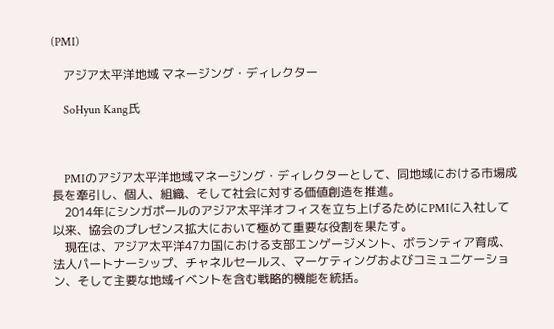(PMI)

    アジア太平洋地域 マネージング・ディレクター

    SoHyun Kang氏



    PMIのアジア太平洋地域マネージング・ディレクターとして、同地域における市場成長を牽引し、個人、組織、そして社会に対する価値創造を推進。
    2014年にシンガポールのアジア太平洋オフィスを立ち上げるためにPMIに入社して以来、協会のプレゼンス拡大において極めて重要な役割を果たす。
    現在は、アジア太平洋47カ国における支部エンゲージメント、ボランティア育成、法人パートナーシップ、チャネルセールス、マーケティングおよびコミュニケーション、そして主要な地域イベントを含む戦略的機能を統括。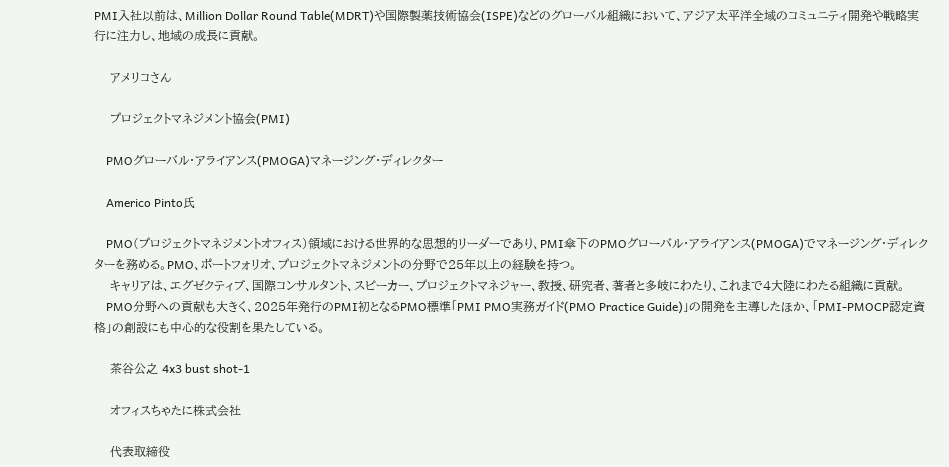PMI入社以前は、Million Dollar Round Table(MDRT)や国際製薬技術協会(ISPE)などのグローバル組織において、アジア太平洋全域のコミュニティ開発や戦略実行に注力し、地域の成長に貢献。

    アメリコさん

    プロジェクトマネジメント協会(PMI)

    PMOグローバル・アライアンス(PMOGA)マネージング・ディレクター

    Americo Pinto氏

    PMO(プロジェクトマネジメントオフィス)領域における世界的な思想的リーダーであり、PMI傘下のPMOグローバル・アライアンス(PMOGA)でマネージング・ディレクターを務める。PMO、ポートフォリオ、プロジェクトマネジメントの分野で25年以上の経験を持つ。
    キャリアは、エグゼクティブ、国際コンサルタント、スピーカー、プロジェクトマネジャー、教授、研究者、著者と多岐にわたり、これまで4大陸にわたる組織に貢献。
    PMO分野への貢献も大きく、2025年発行のPMI初となるPMO標準「PMI PMO実務ガイド(PMO Practice Guide)」の開発を主導したほか、「PMI-PMOCP認定資格」の創設にも中心的な役割を果たしている。

    茶谷公之 4x3 bust shot-1

    オフィスちゃたに株式会社

    代表取締役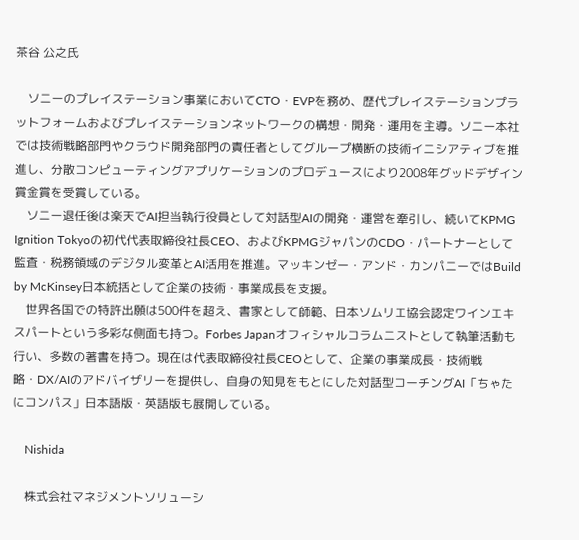茶谷 公之氏

    ソニーのプレイステーション事業においてCTO・EVPを務め、歴代プレイステーションプラットフォームおよびプレイステーションネットワークの構想・開発・運用を主導。ソニー本社では技術戦略部門やクラウド開発部門の責任者としてグループ横断の技術イニシアティブを推進し、分散コンピューティングアプリケーションのプロデュースにより2008年グッドデザイン賞金賞を受賞している。
    ソニー退任後は楽天でAI担当執行役員として対話型AIの開発・運営を牽引し、続いてKPMG Ignition Tokyoの初代代表取締役社長CEO、およびKPMGジャパンのCDO・パートナーとして監査・税務領域のデジタル変革とAI活用を推進。マッキンゼー・アンド・カンパニーではBuild by McKinsey日本統括として企業の技術・事業成長を支援。
    世界各国での特許出願は500件を超え、書家として師範、日本ソムリエ協会認定ワインエキスパートという多彩な側面も持つ。Forbes Japanオフィシャルコラムニストとして執筆活動も行い、多数の著書を持つ。現在は代表取締役社長CEOとして、企業の事業成長・技術戦略・DX/AIのアドバイザリーを提供し、自身の知見をもとにした対話型コーチングAI「ちゃたにコンパス」日本語版・英語版も展開している。

    Nishida

    株式会社マネジメントソリューシ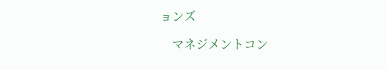ョンズ

    マネジメントコン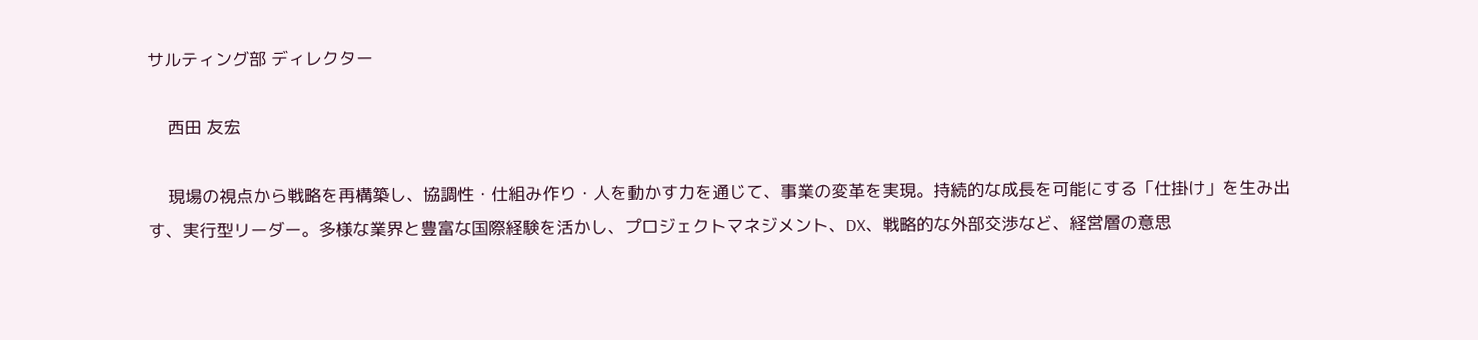サルティング部 ディレクター

    西田 友宏

    現場の視点から戦略を再構築し、協調性・仕組み作り・人を動かす力を通じて、事業の変革を実現。持続的な成長を可能にする「仕掛け」を生み出す、実行型リーダー。多様な業界と豊富な国際経験を活かし、プロジェクトマネジメント、DX、戦略的な外部交渉など、経営層の意思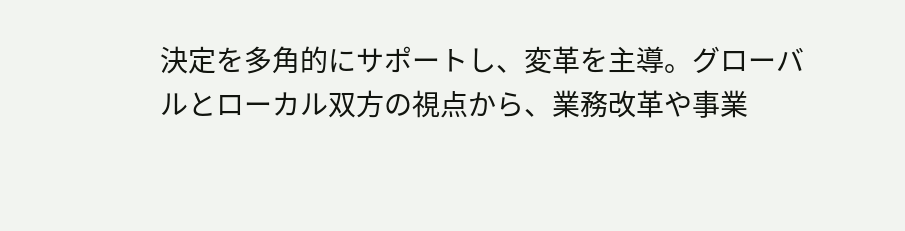決定を多角的にサポートし、変革を主導。グローバルとローカル双方の視点から、業務改革や事業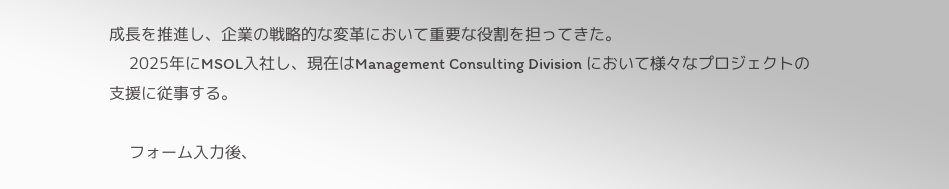成長を推進し、企業の戦略的な変革において重要な役割を担ってきた。
    2025年にMSOL入社し、現在はManagement Consulting Division において様々なプロジェクトの支援に従事する。

    フォーム入力後、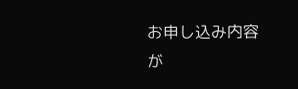お申し込み内容が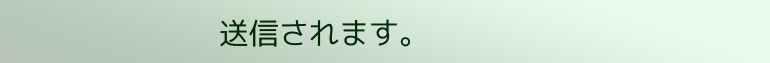送信されます。